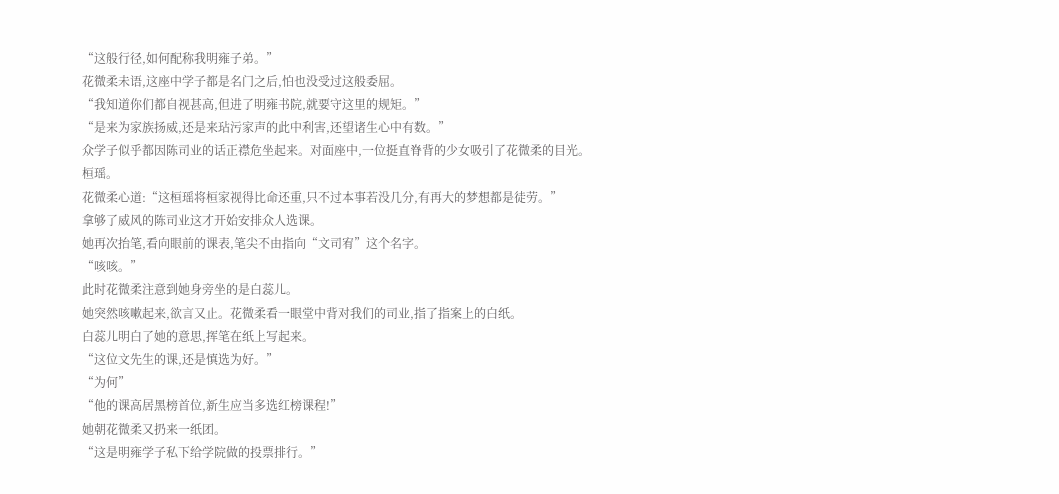“这般行径,如何配称我明雍子弟。”
花微柔未语,这座中学子都是名门之后,怕也没受过这般委屈。
“我知道你们都自视甚高,但进了明雍书院,就要守这里的规矩。”
“是来为家族扬威,还是来玷污家声的此中利害,还望诸生心中有数。”
众学子似乎都因陈司业的话正襟危坐起来。对面座中,一位挺直脊背的少女吸引了花微柔的目光。
桓瑶。
花微柔心道:“这桓瑶将桓家视得比命还重,只不过本事若没几分,有再大的梦想都是徒劳。”
拿够了威风的陈司业这才开始安排众人选课。
她再次抬笔,看向眼前的课表,笔尖不由指向“文司宥”这个名字。
“咳咳。”
此时花微柔注意到她身旁坐的是白蕊儿。
她突然咳嗽起来,欲言又止。花微柔看一眼堂中背对我们的司业,指了指案上的白纸。
白蕊儿明白了她的意思,挥笔在纸上写起来。
“这位文先生的课,还是慎选为好。”
“为何”
“他的课高居黑榜首位,新生应当多选红榜课程!”
她朝花微柔又扔来一纸团。
“这是明雍学子私下给学院做的投票排行。”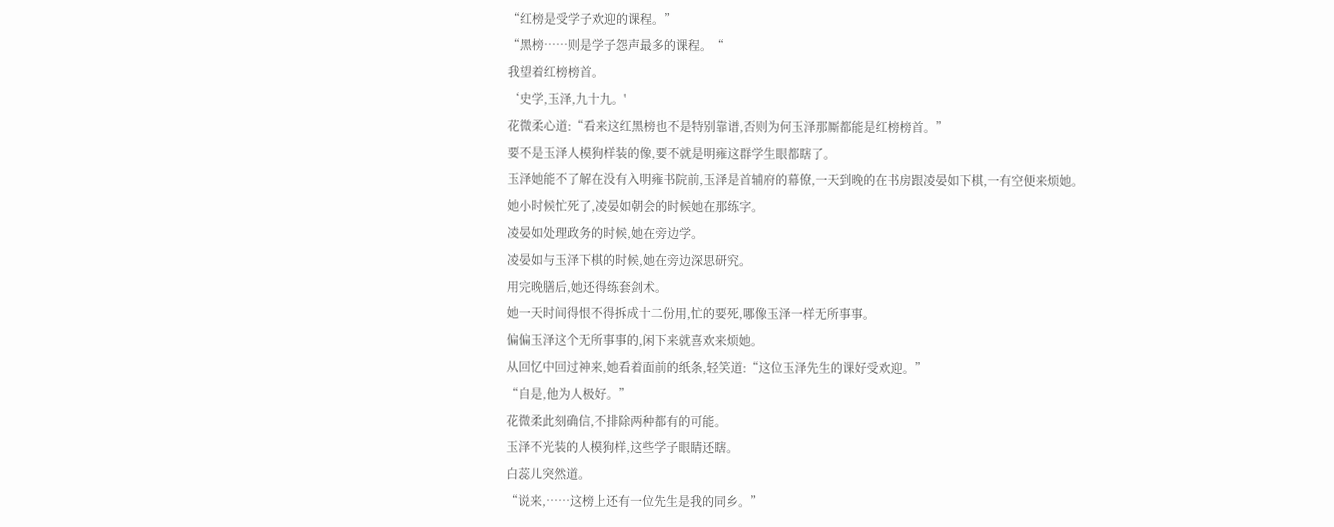“红榜是受学子欢迎的课程。”
“黑榜……则是学子怨声最多的课程。“
我望着红榜榜首。
‘史学,玉泽,九十九。'
花微柔心道:“看来这红黑榜也不是特别靠谱,否则为何玉泽那厮都能是红榜榜首。”
要不是玉泽人模狗样装的像,要不就是明雍这群学生眼都瞎了。
玉泽她能不了解在没有入明雍书院前,玉泽是首辅府的幕僚,一天到晚的在书房跟凌晏如下棋,一有空便来烦她。
她小时候忙死了,凌晏如朝会的时候她在那练字。
凌晏如处理政务的时候,她在旁边学。
凌晏如与玉泽下棋的时候,她在旁边深思研究。
用完晚膳后,她还得练套剑术。
她一天时间得恨不得拆成十二份用,忙的要死,哪像玉泽一样无所事事。
偏偏玉泽这个无所事事的,闲下来就喜欢来烦她。
从回忆中回过神来,她看着面前的纸条,轻笑道:“这位玉泽先生的课好受欢迎。”
“自是,他为人极好。”
花微柔此刻确信,不排除两种都有的可能。
玉泽不光装的人模狗样,这些学子眼睛还瞎。
白蕊儿突然道。
“说来,……这榜上还有一位先生是我的同乡。”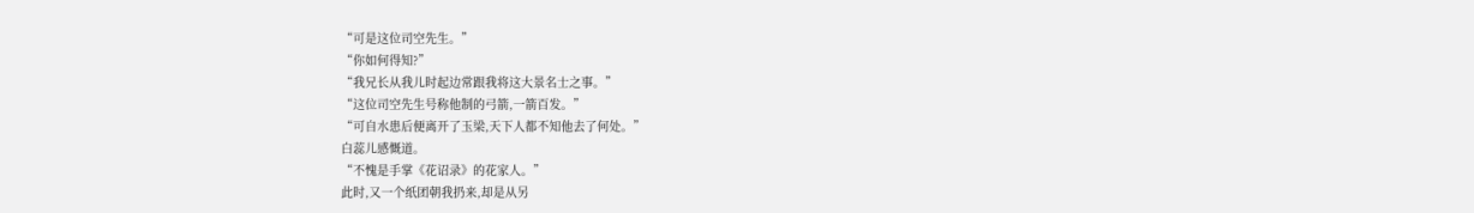“可是这位司空先生。”
“你如何得知?”
“我兄长从我儿时起边常跟我将这大景名士之事。”
“这位司空先生号称他制的弓箭,一箭百发。”
“可自水患后便离开了玉梁,天下人都不知他去了何处。”
白蕊儿感慨道。
“不愧是手掌《花诏录》的花家人。”
此时,又一个纸团朝我扔来,却是从另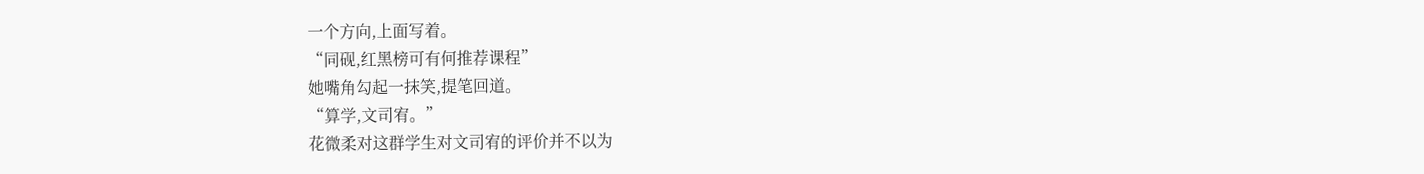一个方向,上面写着。
“同砚,红黑榜可有何推荐课程”
她嘴角勾起一抹笑,提笔回道。
“算学,文司宥。”
花微柔对这群学生对文司宥的评价并不以为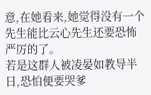意,在她看来,她觉得没有一个先生能比云心先生还要恐怖严厉的了。
若是这群人被凌晏如教导半日,恐怕便要哭爹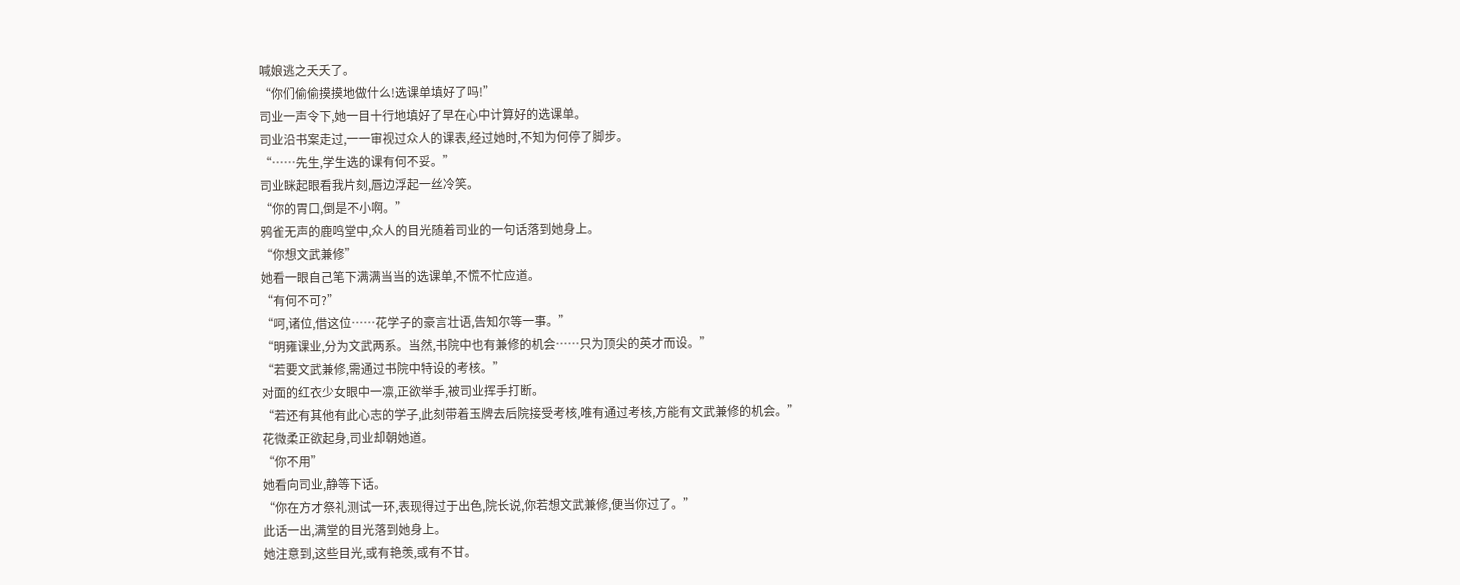喊娘逃之夭夭了。
“你们偷偷摸摸地做什么!选课单填好了吗!”
司业一声令下,她一目十行地填好了早在心中计算好的选课单。
司业沿书案走过,一一审视过众人的课表,经过她时,不知为何停了脚步。
“……先生,学生选的课有何不妥。”
司业眯起眼看我片刻,唇边浮起一丝冷笑。
“你的胃口,倒是不小啊。”
鸦雀无声的鹿鸣堂中,众人的目光随着司业的一句话落到她身上。
“你想文武兼修”
她看一眼自己笔下满满当当的选课单,不慌不忙应道。
“有何不可?”
“呵,诸位,借这位……花学子的豪言壮语,告知尔等一事。”
“明雍课业,分为文武两系。当然,书院中也有兼修的机会……只为顶尖的英才而设。”
“若要文武兼修,需通过书院中特设的考核。”
对面的红衣少女眼中一凛,正欲举手,被司业挥手打断。
“若还有其他有此心志的学子,此刻带着玉牌去后院接受考核,唯有通过考核,方能有文武兼修的机会。”
花微柔正欲起身,司业却朝她道。
“你不用”
她看向司业,静等下话。
“你在方才祭礼测试一环,表现得过于出色,院长说,你若想文武兼修,便当你过了。”
此话一出,满堂的目光落到她身上。
她注意到,这些目光,或有艳羡,或有不甘。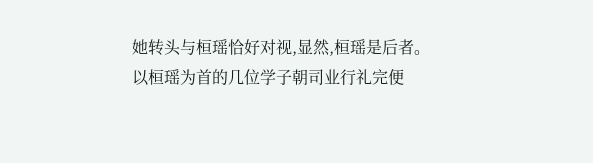她转头与桓瑶恰好对视,显然,桓瑶是后者。
以桓瑶为首的几位学子朝司业行礼完便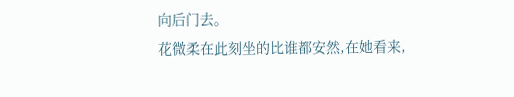向后门去。
花微柔在此刻坐的比谁都安然,在她看来,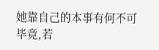她靠自己的本事有何不可
毕竟,若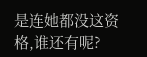是连她都没这资格,谁还有呢?